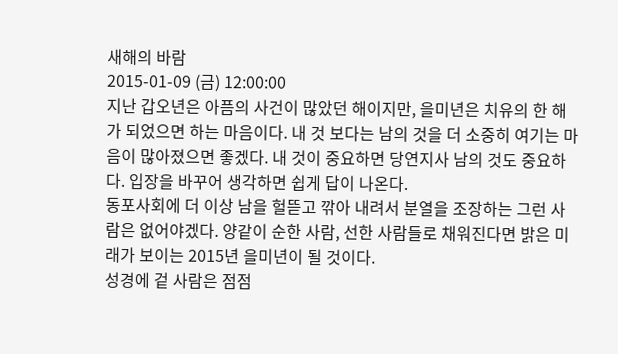새해의 바람
2015-01-09 (금) 12:00:00
지난 갑오년은 아픔의 사건이 많았던 해이지만, 을미년은 치유의 한 해가 되었으면 하는 마음이다. 내 것 보다는 남의 것을 더 소중히 여기는 마음이 많아졌으면 좋겠다. 내 것이 중요하면 당연지사 남의 것도 중요하다. 입장을 바꾸어 생각하면 쉽게 답이 나온다.
동포사회에 더 이상 남을 헐뜯고 깎아 내려서 분열을 조장하는 그런 사람은 없어야겠다. 양같이 순한 사람, 선한 사람들로 채워진다면 밝은 미래가 보이는 2015년 을미년이 될 것이다.
성경에 겉 사람은 점점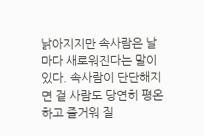낡아지지만 속사람은 날마다 새로워진다는 말이 있다. 속사람이 단단해지면 겉 사람도 당연히 평온하고 즐거워 질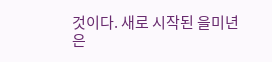것이다. 새로 시작된 을미년은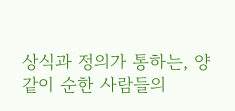상식과 정의가 통하는, 양 같이 순한 사람들의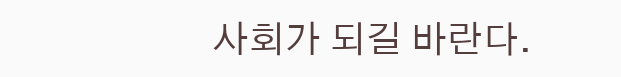사회가 되길 바란다.